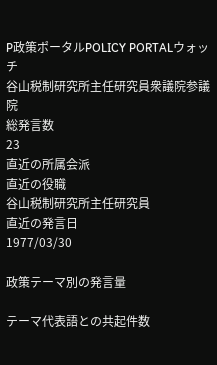P政策ポータルPOLICY PORTALウォッチ
谷山税制研究所主任研究員衆議院参議院
総発言数
23
直近の所属会派
直近の役職
谷山税制研究所主任研究員
直近の発言日
1977/03/30

政策テーマ別の発言量

テーマ代表語との共起件数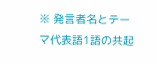※ 発言者名とテーマ代表語1語の共起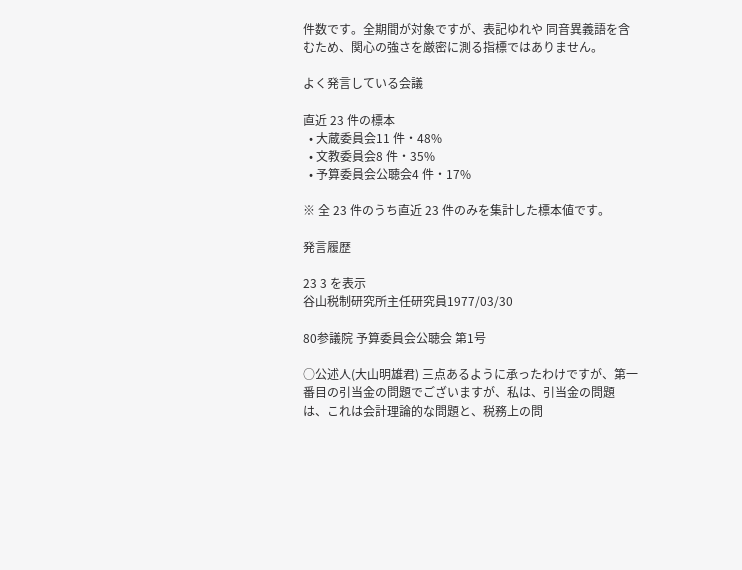件数です。全期間が対象ですが、表記ゆれや 同音異義語を含むため、関心の強さを厳密に測る指標ではありません。

よく発言している会議

直近 23 件の標本
  • 大蔵委員会11 件・48%
  • 文教委員会8 件・35%
  • 予算委員会公聴会4 件・17%

※ 全 23 件のうち直近 23 件のみを集計した標本値です。

発言履歴

23 3 を表示
谷山税制研究所主任研究員1977/03/30

80参議院 予算委員会公聴会 第1号

○公述人(大山明雄君) 三点あるように承ったわけですが、第一番目の引当金の問題でございますが、私は、引当金の問題は、これは会計理論的な問題と、税務上の問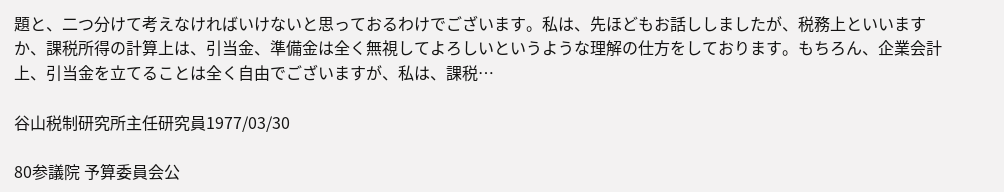題と、二つ分けて考えなければいけないと思っておるわけでございます。私は、先ほどもお話ししましたが、税務上といいますか、課税所得の計算上は、引当金、準備金は全く無視してよろしいというような理解の仕方をしております。もちろん、企業会計上、引当金を立てることは全く自由でございますが、私は、課税…

谷山税制研究所主任研究員1977/03/30

80参議院 予算委員会公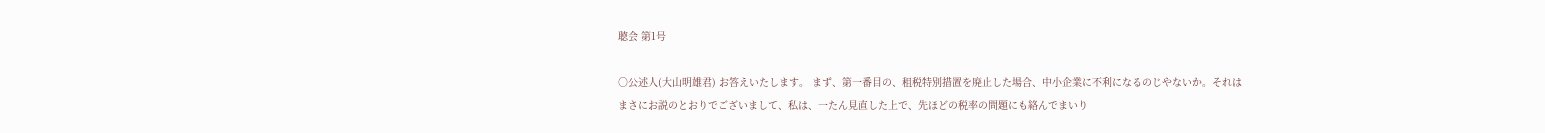聴会 第1号

○公述人(大山明雄君) お答えいたします。 まず、第一番目の、租税特別措置を廃止した場合、中小企業に不利になるのじやないか。それはまさにお説のとおりでございまして、私は、一たん見直した上で、先ほどの税率の問題にも絡んでまいり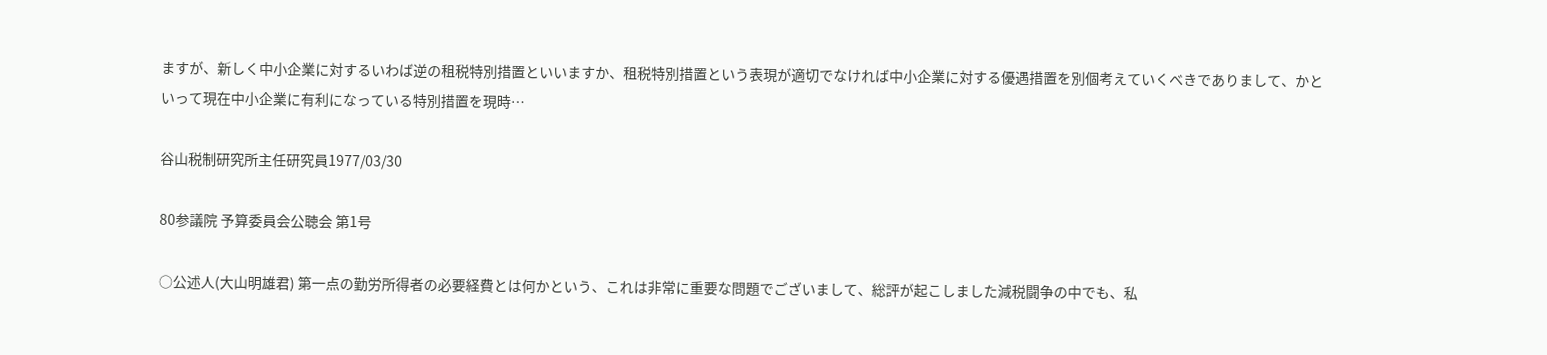ますが、新しく中小企業に対するいわば逆の租税特別措置といいますか、租税特別措置という表現が適切でなければ中小企業に対する優遇措置を別個考えていくべきでありまして、かといって現在中小企業に有利になっている特別措置を現時…

谷山税制研究所主任研究員1977/03/30

80参議院 予算委員会公聴会 第1号

○公述人(大山明雄君) 第一点の勤労所得者の必要経費とは何かという、これは非常に重要な問題でございまして、総評が起こしました減税闘争の中でも、私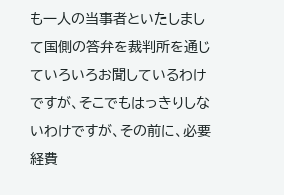も一人の当事者といたしまして国側の答弁を裁判所を通じていろいろお聞しているわけですが、そこでもはっきりしないわけですが、その前に、必要経費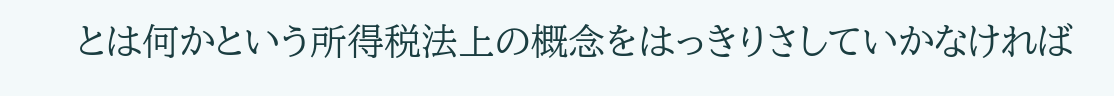とは何かという所得税法上の概念をはっきりさしていかなければ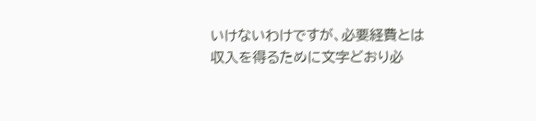いけないわけですが、必要経費とは収入を得るために文字どおり必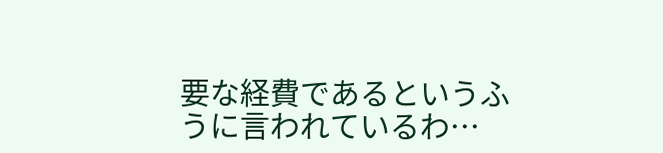要な経費であるというふうに言われているわ…